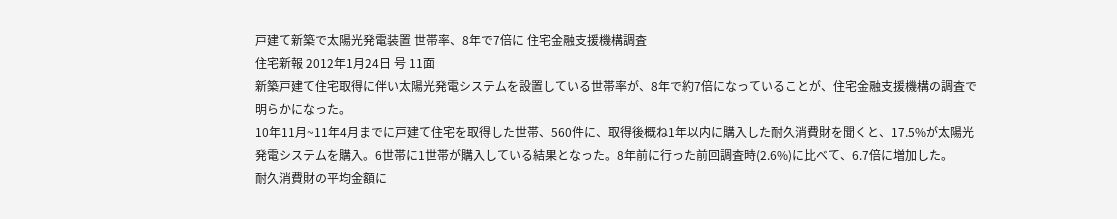戸建て新築で太陽光発電装置 世帯率、8年で7倍に 住宅金融支援機構調査
住宅新報 2012年1月24日 号 11面
新築戸建て住宅取得に伴い太陽光発電システムを設置している世帯率が、8年で約7倍になっていることが、住宅金融支援機構の調査で明らかになった。
10年11月~11年4月までに戸建て住宅を取得した世帯、560件に、取得後概ね1年以内に購入した耐久消費財を聞くと、17.5%が太陽光発電システムを購入。6世帯に1世帯が購入している結果となった。8年前に行った前回調査時(2.6%)に比べて、6.7倍に増加した。
耐久消費財の平均金額に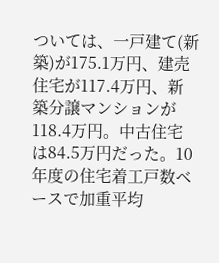ついては、一戸建て(新築)が175.1万円、建売住宅が117.4万円、新築分譲マンションが118.4万円。中古住宅は84.5万円だった。10年度の住宅着工戸数ベースで加重平均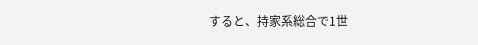すると、持家系総合で1世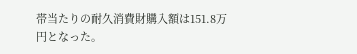帯当たりの耐久消費財購入額は151.8万円となった。